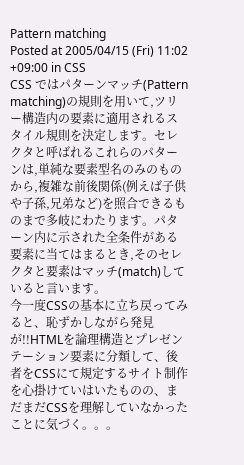Pattern matching
Posted at 2005/04/15 (Fri) 11:02 +09:00 in CSS
CSS ではパターンマッチ(Pattern matching)の規則を用いて,ツリー構造内の要素に適用されるスタイル規則を決定します。セレクタと呼ばれるこれらのパターンは,単純な要素型名のみのものから,複雑な前後関係(例えば子供や子孫,兄弟など)を照合できるものまで多岐にわたります。パターン内に示された全条件がある要素に当てはまるとき,そのセレクタと要素はマッチ(match)していると言います。
今一度CSSの基本に立ち戻ってみると、恥ずかしながら発見が!!HTMLを論理構造とプレゼンテーション要素に分類して、後者をCSSにて規定するサイト制作を心掛けていはいたものの、まだまだCSSを理解していなかったことに気づく。。。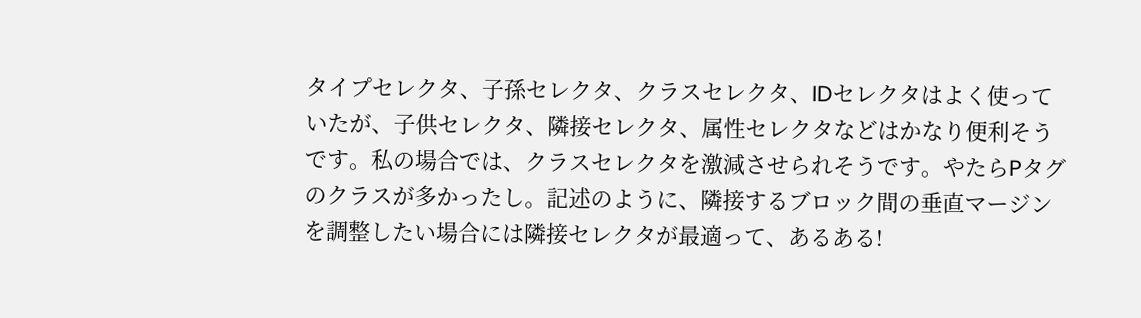タイプセレクタ、子孫セレクタ、クラスセレクタ、IDセレクタはよく使っていたが、子供セレクタ、隣接セレクタ、属性セレクタなどはかなり便利そうです。私の場合では、クラスセレクタを激減させられそうです。やたらPタグのクラスが多かったし。記述のように、隣接するブロック間の垂直マージンを調整したい場合には隣接セレクタが最適って、あるある!